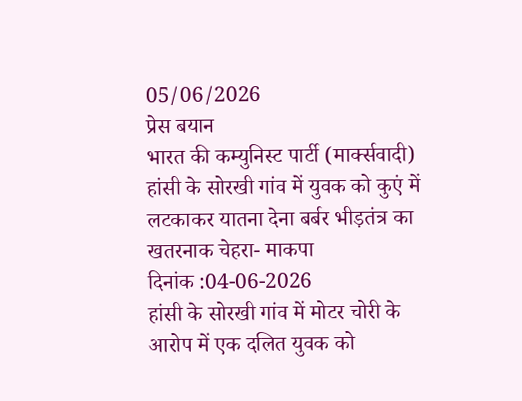05/06/2026
प्रेस बयान
भारत की कम्युनिस्ट पार्टी (मार्क्सवादी)
हांसी के सोरखी गांव में युवक को कुएं में लटकाकर यातना देना बर्बर भीड़तंत्र का खतरनाक चेहरा- माकपा
दिनांक :04-06-2026
हांसी के सोरखी गांव में मोटर चोरी के आरोप में एक दलित युवक को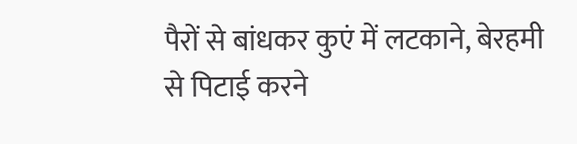पैरों से बांधकर कुएं में लटकाने, बेरहमी से पिटाई करने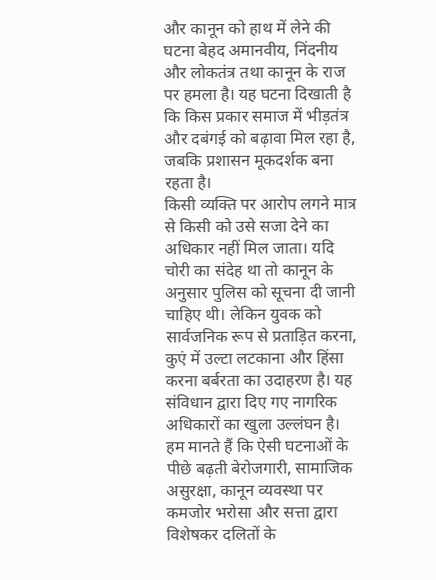और कानून को हाथ में लेने की घटना बेहद अमानवीय, निंदनीय और लोकतंत्र तथा कानून के राज पर हमला है। यह घटना दिखाती है कि किस प्रकार समाज में भीड़तंत्र और दबंगई को बढ़ावा मिल रहा है, जबकि प्रशासन मूकदर्शक बना रहता है।
किसी व्यक्ति पर आरोप लगने मात्र से किसी को उसे सजा देने का अधिकार नहीं मिल जाता। यदि चोरी का संदेह था तो कानून के अनुसार पुलिस को सूचना दी जानी चाहिए थी। लेकिन युवक को सार्वजनिक रूप से प्रताड़ित करना, कुएं में उल्टा लटकाना और हिंसा करना बर्बरता का उदाहरण है। यह संविधान द्वारा दिए गए नागरिक अधिकारों का खुला उल्लंघन है।
हम मानते हैं कि ऐसी घटनाओं के पीछे बढ़ती बेरोजगारी, सामाजिक असुरक्षा, कानून व्यवस्था पर कमजोर भरोसा और सत्ता द्वारा विशेषकर दलितों के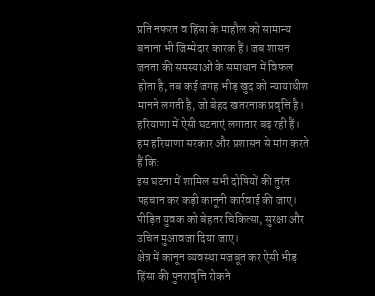प्रति नफरत व हिंसा के माहौल को सामान्य बनाना भी जिम्मेदार कारक हैं। जब शासन जनता की समस्याओं के समाधान में विफल होता है, तब कई जगह भीड़ खुद को न्यायाधीश मानने लगती है, जो बेहद खतरनाक प्रवृत्ति है। हरियाणा में ऐसी घटनाएं लगातार बढ़ रही हैं।
हम हरियाणा सरकार और प्रशासन से मांग करते हैं कि:
इस घटना में शामिल सभी दोषियों की तुरंत पहचान कर कड़ी कानूनी कार्रवाई की जाए। पीड़ित युवक को बेहतर चिकित्सा, सुरक्षा और उचित मुआवजा दिया जाए।
क्षेत्र में कानून व्यवस्था मजबूत कर ऐसी भीड़ हिंसा की पुनरावृत्ति रोकने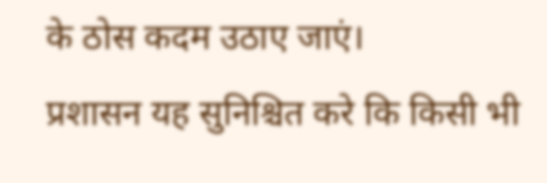के ठोस कदम उठाए जाएं।
प्रशासन यह सुनिश्चित करे कि किसी भी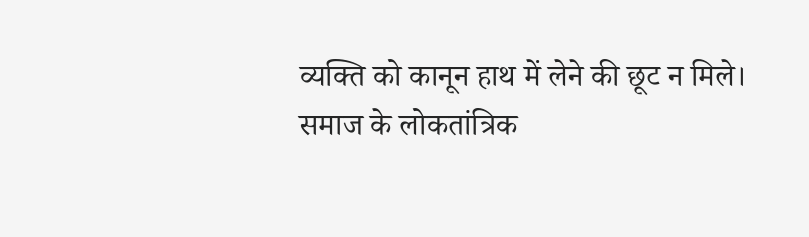व्यक्ति को कानून हाथ में लेने की छूट न मिले।
समाज के लोकतांत्रिक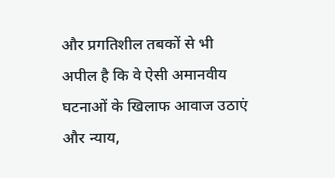और प्रगतिशील तबकों से भी अपील है कि वे ऐसी अमानवीय घटनाओं के खिलाफ आवाज उठाएं और न्याय,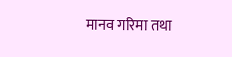मानव गरिमा तथा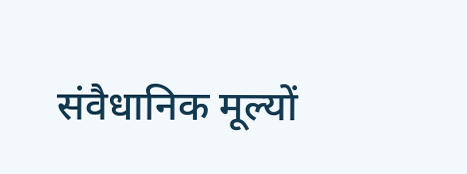संवैधानिक मूल्यों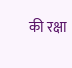की रक्षा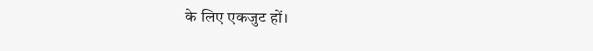के लिए एकजुट हों।